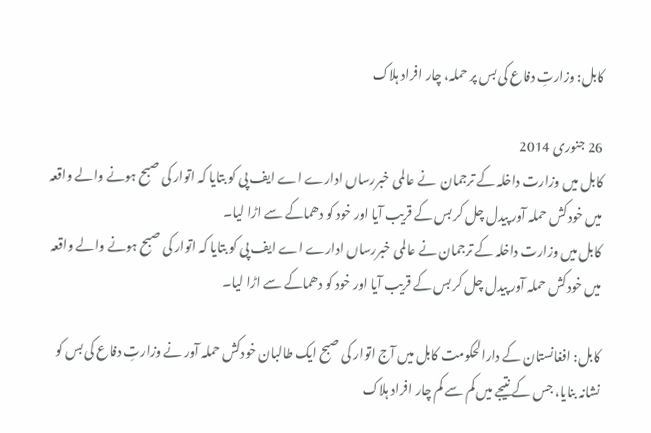کابل: وزارتِ دفاع کی بس پر حملہ، چار افراد ہلاک

26 جنوری 2014
کابل میں وزارت داخلہ کے ترجمان  نے عالمی خبررساں ادارے اے ایف پی کو بتایا کہ اتوار کی صبح ہونے والے واقعہ میں خودکش حملہ آور پیدل چل کر بس کے قریب آیا اور خود کو دھماکے سے اڑا لیا۔
کابل میں وزارت داخلہ کے ترجمان نے عالمی خبررساں ادارے اے ایف پی کو بتایا کہ اتوار کی صبح ہونے والے واقعہ میں خودکش حملہ آور پیدل چل کر بس کے قریب آیا اور خود کو دھماکے سے اڑا لیا۔

کابل: افغانستان کے دارالحکومت کابل میں آج اتوار کی صبح ایک طالبان خودکش حملہ آور نے وزارتِ دفاع کی بس کو نشانہ بنایا، جس کے نتیجے میں کم سے کم چار افراد ہلاک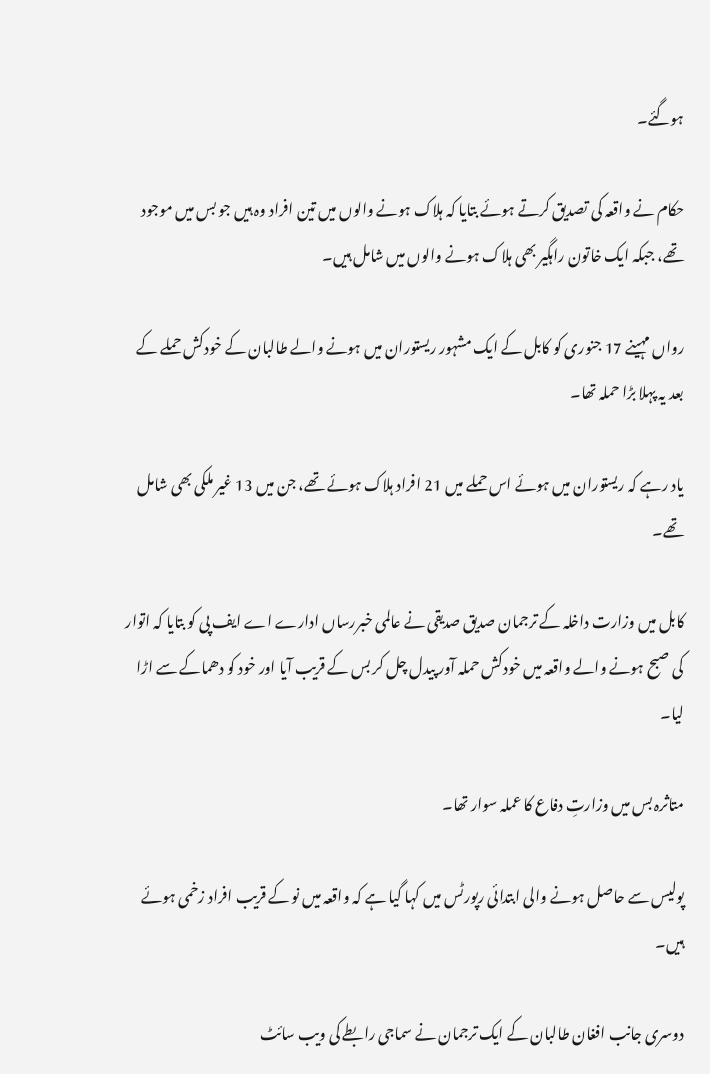ہوگئے۔

حکام نے واقعہ کی تصدیق کرتے ہوئے بتایا کہ ہلاک ہونے والوں میں تین افراد وہ ہیں جو بس میں موجود تھے، جبکہ ایک خاتون راہگیر بھی ہلاک ہونے والوں میں شامل ہیں۔

رواں مہینے 17 جنوری کو کابل کے ایک مشہور ریستوران میں ہونے والے طالبان کے خودکش حملے کے بعد یہ پہلا بڑا حملہ تھا۔

یاد رہے کہ ریستوران میں ہوئے اس حملے میں 21 افراد ہلاک ہوئے تھے، جن میں 13 غیر ملکی بھی شامل تھے۔

کابل میں وزارت داخلہ کے ترجمان صدیق صدیقی نے عالمی خبررساں ادارے اے ایف پی کو بتایا کہ اتوار کی صبح ہونے والے واقعہ میں خودکش حملہ آور پیدل چل کر بس کے قریب آیا اور خود کو دھماکے سے اڑا لیا۔

متاثرہ بس میں وزارتِ دفاع کا عملہ سوار تھا۔

پولیس سے حاصل ہونے والی ابتدائی رپورٹس میں کہا گیا ہے کہ واقعہ میں نو کے قریب افراد زخمی ہوئے ہیں۔

دوسری جانب افغان طالبان کے ایک ترجمان نے سماجی رابطے کی ویب سائٹ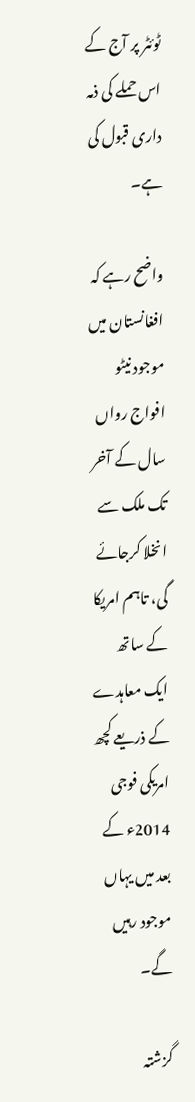ٹوئٹر پر آج کے اس حملے کی ذمہ داری قبول کی ہے۔

واضح رہے کہ افغانستان میں موجود نیٹو افواج رواں سال کے آخر تک ملک سے انخلا کرجائے گی، تاہم امریکا کے ساتھ ایک معاہدے کے ذریعے کچھ امریکی فوجی 2014ء کے بعد میں یہاں موجود رہیں گے۔

گزشتہ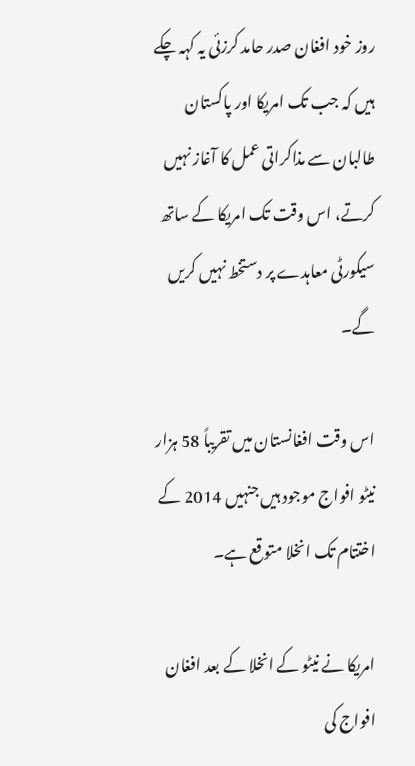روز خود افغان صدر حامد کرزئی یہ کہہ چکے ہیں کہ جب تک امریکا اور پاکستان طالبان سے مذاکراتی عمل کا آغاز نہیں کرتے، اس وقت تک امریکا کے ساتھ سیکورٹی معاہدے پر دستخط نہیں کریں گے۔

اس وقت افغانستان میں تقریباً 58 ہزار نیٹو افواج موجود ہیں جنہیں 2014 کے اختتام تک انخلا متوقع ہے۔

امریکا نے نیٹو کے انخلا کے بعد افغان افواج کی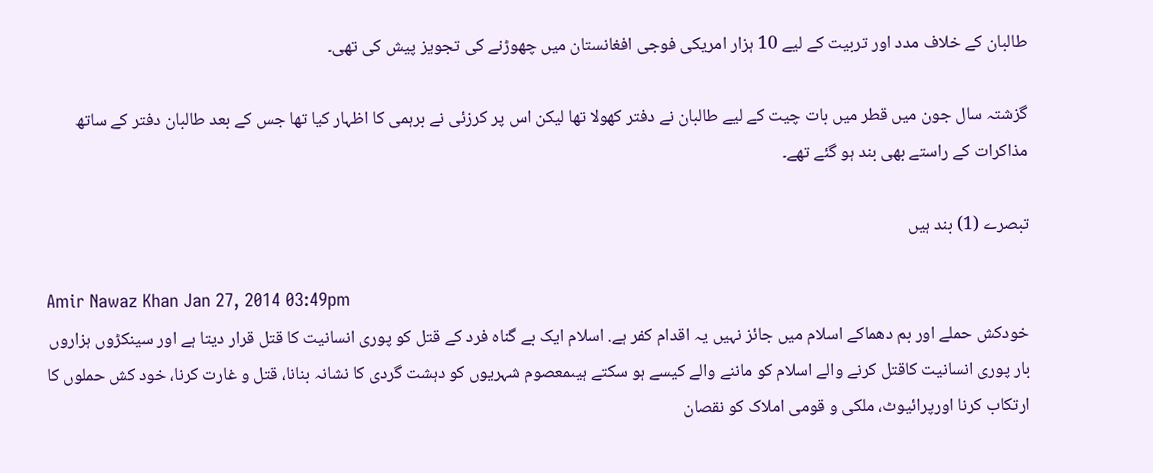طالبان کے خلاف مدد اور تربیت کے لیے 10 ہزار امریکی فوجی افغانستان میں چھوڑنے کی تجویز پیش کی تھی۔

گزشتہ سال جون میں قطر میں بات چیت کے لیے طالبان نے دفتر کھولا تھا لیکن اس پر کرزئی نے برہمی کا اظہار کیا تھا جس کے بعد طالبان دفتر کے ساتھ مذاکرات کے راستے بھی بند ہو گئے تھے۔

تبصرے (1) بند ہیں

Amir Nawaz Khan Jan 27, 2014 03:49pm
خودکش حملے اور بم دھماکے اسلام میں جائز نہیں یہ اقدام کفر ہے. اسلام ایک بے گناہ فرد کے قتل کو پوری انسانیت کا قتل قرار دیتا ہے اور سینکڑوں ہزاروں بار پوری انسانیت کاقتل کرنے والے اسلام کو ماننے والے کیسے ہو سکتے ہیںمعصوم شہریوں کو دہشت گردی کا نشانہ بنانا، قتل و غارت کرنا، خود کش حملوں کا ارتکاب کرنا اورپرائیوٹ، ملکی و قومی املاک کو نقصان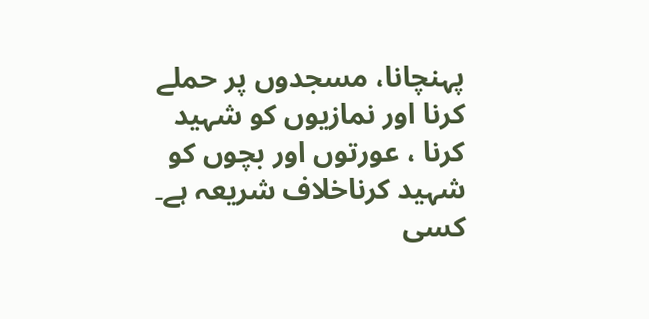پہنچانا، مسجدوں پر حملے کرنا اور نمازیوں کو شہید کرنا ، عورتوں اور بچوں کو شہید کرناخلاف شریعہ ہے۔ کسی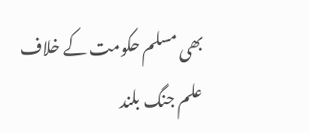بھی مسلم حکومت کے خلاف علم جنگ بلند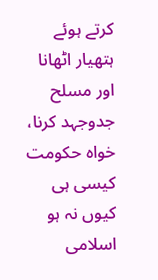کرتے ہوئے ہتھیار اٹھانا اور مسلح جدوجہد کرنا، خواہ حکومت کیسی ہی کیوں نہ ہو اسلامی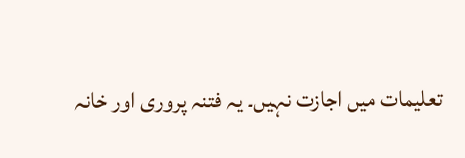تعلیمات میں اجازت نہیں۔ یہ فتنہ پروری اور خانہ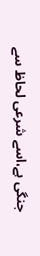جنگی ہے،اسے شرعی لحاظ سے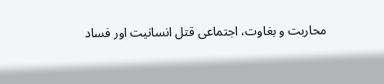محاربت و بغاوت، اجتماعی قتل انسانیت اور فساد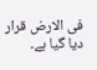فی الارض قرار دیا گیا ہے۔